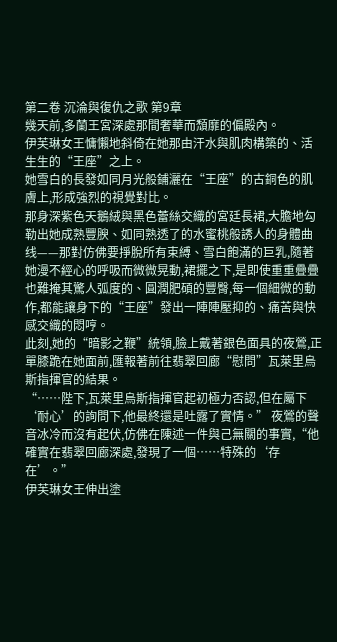第二卷 沉淪與復仇之歌 第9章
幾天前,多蘭王宮深處那間奢華而頹靡的偏殿內。
伊芙琳女王慵懶地斜倚在她那由汗水與肌肉構築的、活生生的“王座”之上。
她雪白的長發如同月光般鋪灑在“王座”的古銅色的肌膚上,形成強烈的視覺對比。
那身深紫色天鵝絨與黑色蕾絲交織的宮廷長裙,大膽地勾勒出她成熟豐腴、如同熟透了的水蜜桃般誘人的身體曲线——那對仿佛要掙脫所有束縛、雪白飽滿的巨乳,隨著她漫不經心的呼吸而微微晃動,裙擺之下,是即使重重疊疊也難掩其驚人弧度的、圓潤肥碩的豐臀,每一個細微的動作,都能讓身下的“王座”發出一陣陣壓抑的、痛苦與快感交織的悶哼。
此刻,她的“暗影之鞭”統領,臉上戴著銀色面具的夜鶯,正單膝跪在她面前,匯報著前往翡翠回廊“慰問”瓦萊里烏斯指揮官的結果。
“……陛下,瓦萊里烏斯指揮官起初極力否認,但在屬下‘耐心’的詢問下,他最終還是吐露了實情。” 夜鶯的聲音冰冷而沒有起伏,仿佛在陳述一件與己無關的事實,“他確實在翡翠回廊深處,發現了一個……特殊的‘存在’。”
伊芙琳女王伸出塗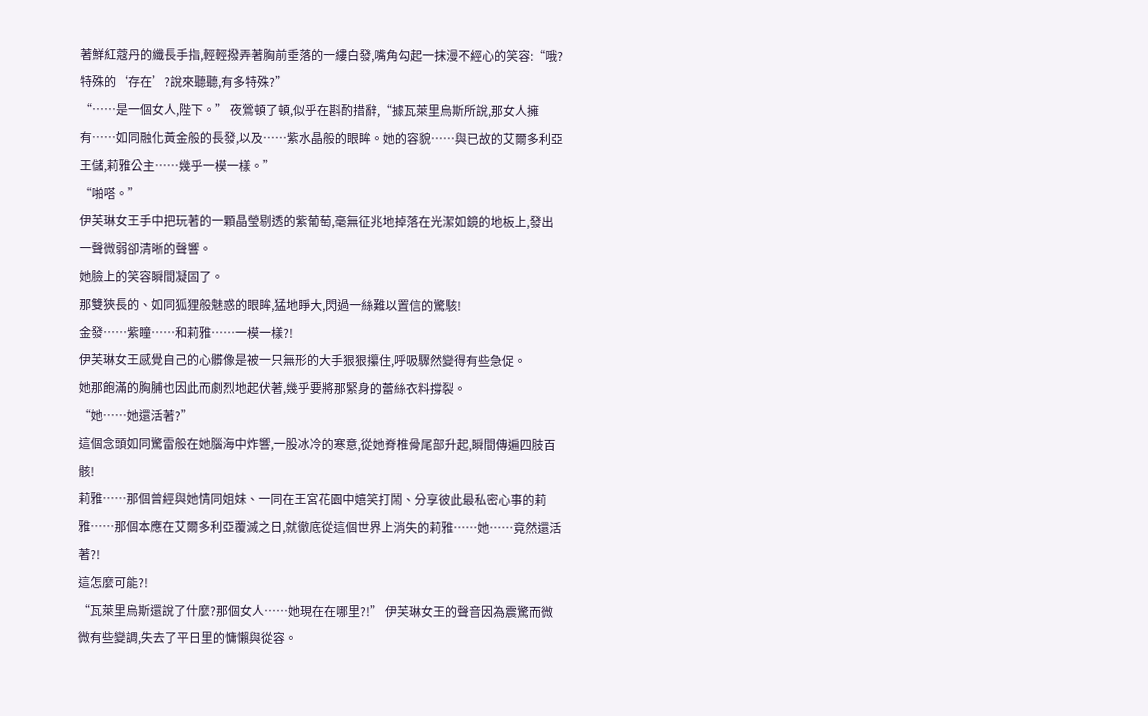著鮮紅蔻丹的纖長手指,輕輕撥弄著胸前垂落的一縷白發,嘴角勾起一抹漫不經心的笑容:“哦?特殊的‘存在’?說來聽聽,有多特殊?”
“……是一個女人,陛下。” 夜鶯頓了頓,似乎在斟酌措辭,“據瓦萊里烏斯所說,那女人擁有……如同融化黃金般的長發,以及……紫水晶般的眼眸。她的容貌……與已故的艾爾多利亞王儲,莉雅公主……幾乎一模一樣。”
“啪嗒。”
伊芙琳女王手中把玩著的一顆晶瑩剔透的紫葡萄,毫無征兆地掉落在光潔如鏡的地板上,發出一聲微弱卻清晰的聲響。
她臉上的笑容瞬間凝固了。
那雙狹長的、如同狐狸般魅惑的眼眸,猛地睜大,閃過一絲難以置信的驚駭!
金發……紫瞳……和莉雅……一模一樣?!
伊芙琳女王感覺自己的心髒像是被一只無形的大手狠狠攥住,呼吸驟然變得有些急促。
她那飽滿的胸脯也因此而劇烈地起伏著,幾乎要將那緊身的蕾絲衣料撐裂。
“她……她還活著?”
這個念頭如同驚雷般在她腦海中炸響,一股冰冷的寒意,從她脊椎骨尾部升起,瞬間傳遍四肢百骸!
莉雅……那個曾經與她情同姐妹、一同在王宮花園中嬉笑打鬧、分享彼此最私密心事的莉雅……那個本應在艾爾多利亞覆滅之日,就徹底從這個世界上消失的莉雅……她……竟然還活著?!
這怎麼可能?!
“瓦萊里烏斯還說了什麼?那個女人……她現在在哪里?!” 伊芙琳女王的聲音因為震驚而微微有些變調,失去了平日里的慵懶與從容。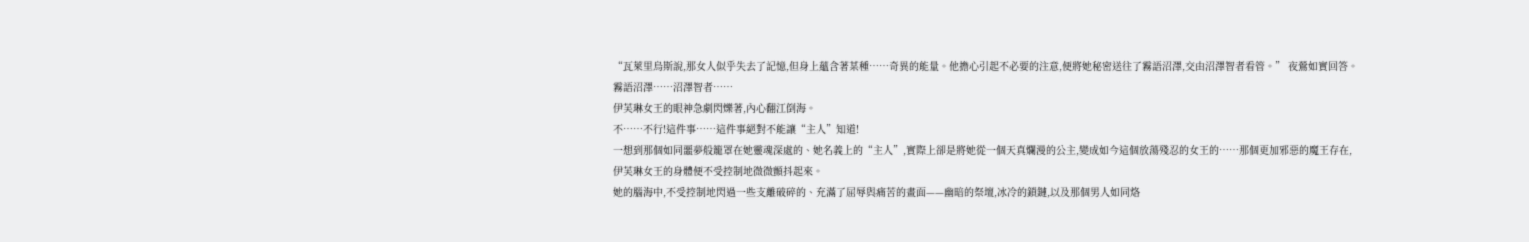“瓦萊里烏斯說,那女人似乎失去了記憶,但身上蘊含著某種……奇異的能量。他擔心引起不必要的注意,便將她秘密送往了霧語沼澤,交由沼澤智者看管。” 夜鶯如實回答。
霧語沼澤……沼澤智者……
伊芙琳女王的眼神急劇閃爍著,內心翻江倒海。
不……不行!這件事……這件事絕對不能讓“主人”知道!
一想到那個如同噩夢般籠罩在她靈魂深處的、她名義上的“主人”,實際上卻是將她從一個天真爛漫的公主,變成如今這個放蕩殘忍的女王的……那個更加邪惡的魔王存在,伊芙琳女王的身體便不受控制地微微顫抖起來。
她的腦海中,不受控制地閃過一些支離破碎的、充滿了屈辱與痛苦的畫面——幽暗的祭壇,冰冷的鎖鏈,以及那個男人如同烙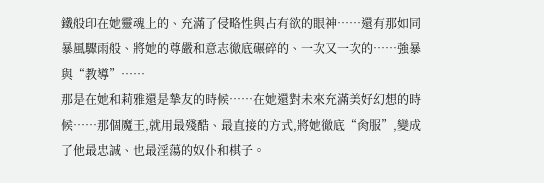鐵般印在她靈魂上的、充滿了侵略性與占有欲的眼神……還有那如同暴風驟雨般、將她的尊嚴和意志徹底碾碎的、一次又一次的……強暴與“教導”……
那是在她和莉雅還是摯友的時候……在她還對未來充滿美好幻想的時候……那個魔王,就用最殘酷、最直接的方式,將她徹底“肏服”,變成了他最忠誠、也最淫蕩的奴仆和棋子。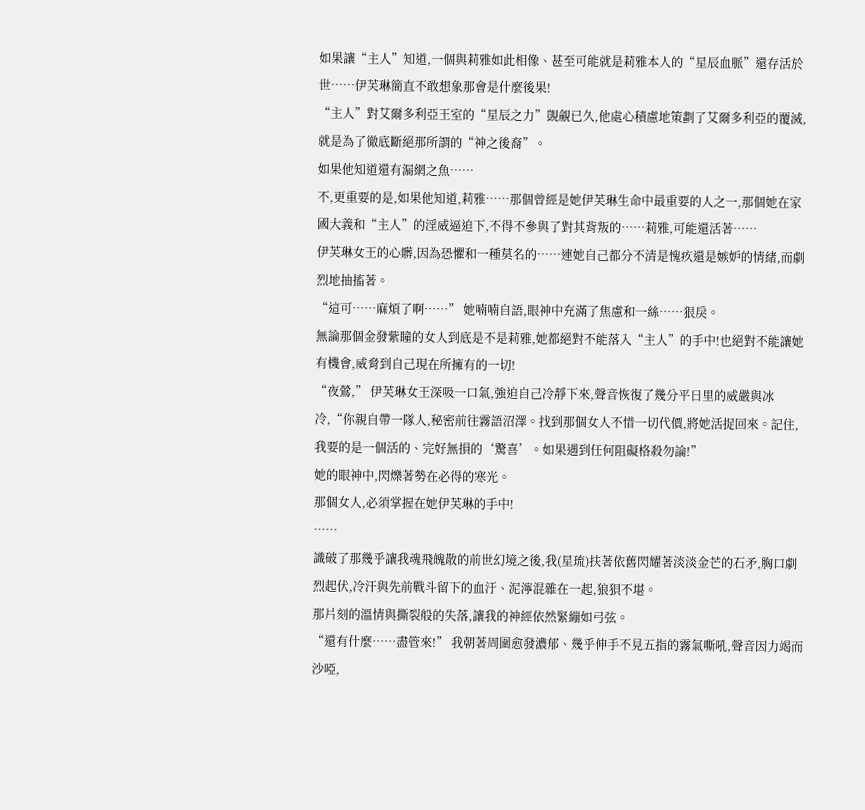如果讓“主人”知道,一個與莉雅如此相像、甚至可能就是莉雅本人的“星辰血脈”還存活於世……伊芙琳簡直不敢想象那會是什麼後果!
“主人”對艾爾多利亞王室的“星辰之力”覬覦已久,他處心積慮地策劃了艾爾多利亞的覆滅,就是為了徹底斷絕那所謂的“神之後裔”。
如果他知道還有漏網之魚……
不,更重要的是,如果他知道,莉雅……那個曾經是她伊芙琳生命中最重要的人之一,那個她在家國大義和“主人”的淫威逼迫下,不得不參與了對其背叛的……莉雅,可能還活著……
伊芙琳女王的心髒,因為恐懼和一種莫名的……連她自己都分不清是愧疚還是嫉妒的情緒,而劇烈地抽搐著。
“這可……麻煩了啊……” 她喃喃自語,眼神中充滿了焦慮和一絲……狠戾。
無論那個金發紫瞳的女人到底是不是莉雅,她都絕對不能落入“主人”的手中!也絕對不能讓她有機會,威脅到自己現在所擁有的一切!
“夜鶯,” 伊芙琳女王深吸一口氣,強迫自己冷靜下來,聲音恢復了幾分平日里的威嚴與冰冷,“你親自帶一隊人,秘密前往霧語沼澤。找到那個女人不惜一切代價,將她活捉回來。記住,我要的是一個活的、完好無損的‘驚喜’。如果遇到任何阻礙格殺勿論!”
她的眼神中,閃爍著勢在必得的寒光。
那個女人,必須掌握在她伊芙琳的手中!
……
識破了那幾乎讓我魂飛魄散的前世幻境之後,我(星琉)扶著依舊閃耀著淡淡金芒的石矛,胸口劇烈起伏,冷汗與先前戰斗留下的血汙、泥濘混雜在一起,狼狽不堪。
那片刻的溫情與撕裂般的失落,讓我的神經依然緊繃如弓弦。
“還有什麼……盡管來!” 我朝著周圍愈發濃郁、幾乎伸手不見五指的霧氣嘶吼,聲音因力竭而沙啞,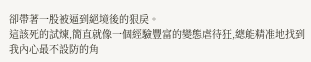卻帶著一股被逼到絕境後的狠戾。
這該死的試煉,簡直就像一個經驗豐富的變態虐待狂,總能精准地找到我內心最不設防的角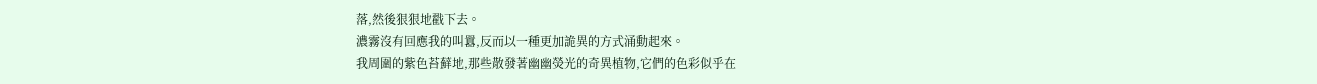落,然後狠狠地戳下去。
濃霧沒有回應我的叫囂,反而以一種更加詭異的方式涌動起來。
我周圍的紫色苔蘚地,那些散發著幽幽熒光的奇異植物,它們的色彩似乎在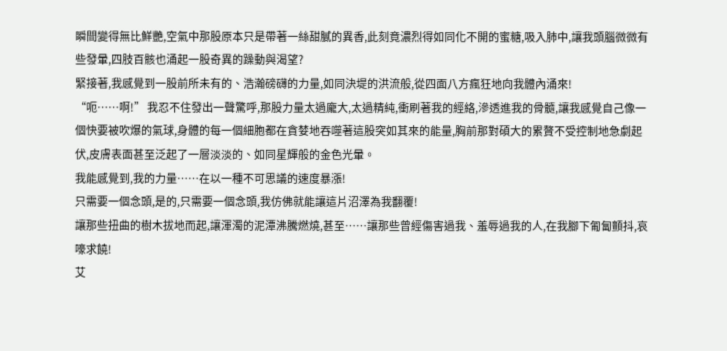瞬間變得無比鮮艷,空氣中那股原本只是帶著一絲甜膩的異香,此刻竟濃烈得如同化不開的蜜糖,吸入肺中,讓我頭腦微微有些發暈,四肢百骸也涌起一股奇異的躁動與渴望?
緊接著,我感覺到一股前所未有的、浩瀚磅礴的力量,如同決堤的洪流般,從四面八方瘋狂地向我體內涌來!
“呃……啊!” 我忍不住發出一聲驚呼,那股力量太過龐大,太過精純,衝刷著我的經絡,滲透進我的骨髓,讓我感覺自己像一個快要被吹爆的氣球,身體的每一個細胞都在貪婪地吞噬著這股突如其來的能量,胸前那對碩大的累贅不受控制地急劇起伏,皮膚表面甚至泛起了一層淡淡的、如同星輝般的金色光暈。
我能感覺到,我的力量……在以一種不可思議的速度暴漲!
只需要一個念頭,是的,只需要一個念頭,我仿佛就能讓這片沼澤為我翻覆!
讓那些扭曲的樹木拔地而起,讓渾濁的泥潭沸騰燃燒,甚至……讓那些曾經傷害過我、羞辱過我的人,在我腳下匍匐顫抖,哀嚎求饒!
艾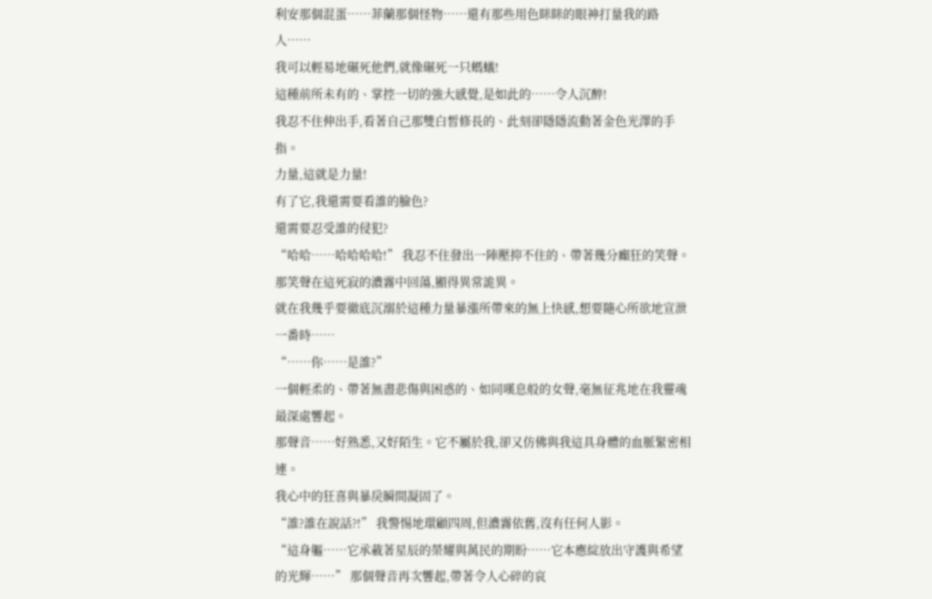利安那個混蛋……菲蘭那個怪物……還有那些用色眯眯的眼神打量我的路人……
我可以輕易地碾死他們,就像碾死一只螞蟻!
這種前所未有的、掌控一切的強大感覺,是如此的……令人沉醉!
我忍不住伸出手,看著自己那雙白皙修長的、此刻卻隱隱流動著金色光澤的手指。
力量,這就是力量!
有了它,我還需要看誰的臉色?
還需要忍受誰的侵犯?
“哈哈……哈哈哈哈!” 我忍不住發出一陣壓抑不住的、帶著幾分癲狂的笑聲。那笑聲在這死寂的濃霧中回蕩,顯得異常詭異。
就在我幾乎要徹底沉溺於這種力量暴漲所帶來的無上快感,想要隨心所欲地宣泄一番時……
“……你……是誰?”
一個輕柔的、帶著無盡悲傷與困惑的、如同嘆息般的女聲,毫無征兆地在我靈魂最深處響起。
那聲音……好熟悉,又好陌生。它不屬於我,卻又仿佛與我這具身體的血脈緊密相連。
我心中的狂喜與暴戾瞬間凝固了。
“誰?誰在說話?!” 我警惕地環顧四周,但濃霧依舊,沒有任何人影。
“這身軀……它承載著星辰的榮耀與萬民的期盼……它本應綻放出守護與希望的光輝……” 那個聲音再次響起,帶著令人心碎的哀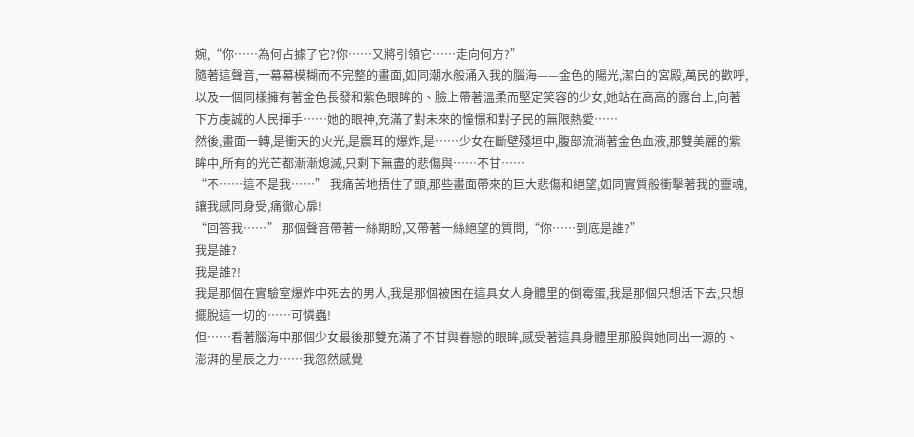婉,“你……為何占據了它?你……又將引領它……走向何方?”
隨著這聲音,一幕幕模糊而不完整的畫面,如同潮水般涌入我的腦海——金色的陽光,潔白的宮殿,萬民的歡呼,以及一個同樣擁有著金色長發和紫色眼眸的、臉上帶著溫柔而堅定笑容的少女,她站在高高的露台上,向著下方虔誠的人民揮手……她的眼神,充滿了對未來的憧憬和對子民的無限熱愛……
然後,畫面一轉,是衝天的火光,是震耳的爆炸,是……少女在斷壁殘垣中,腹部流淌著金色血液,那雙美麗的紫眸中,所有的光芒都漸漸熄滅,只剩下無盡的悲傷與……不甘……
“不……這不是我……” 我痛苦地捂住了頭,那些畫面帶來的巨大悲傷和絕望,如同實質般衝擊著我的靈魂,讓我感同身受,痛徹心扉!
“回答我……” 那個聲音帶著一絲期盼,又帶著一絲絕望的質問,“你……到底是誰?”
我是誰?
我是誰?!
我是那個在實驗室爆炸中死去的男人,我是那個被困在這具女人身體里的倒霉蛋,我是那個只想活下去,只想擺脫這一切的……可憐蟲!
但……看著腦海中那個少女最後那雙充滿了不甘與眷戀的眼眸,感受著這具身體里那股與她同出一源的、澎湃的星辰之力……我忽然感覺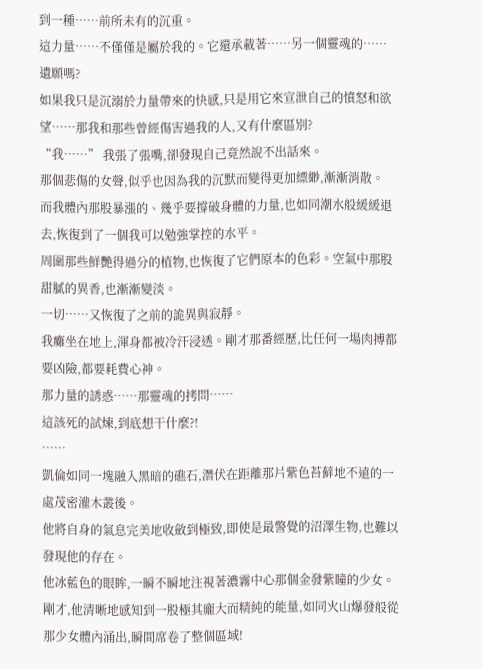到一種……前所未有的沉重。
這力量……不僅僅是屬於我的。它還承載著……另一個靈魂的……遺願嗎?
如果我只是沉溺於力量帶來的快感,只是用它來宣泄自己的憤怒和欲望……那我和那些曾經傷害過我的人,又有什麼區別?
“我……” 我張了張嘴,卻發現自己竟然說不出話來。
那個悲傷的女聲,似乎也因為我的沉默而變得更加縹緲,漸漸消散。
而我體內那股暴漲的、幾乎要撐破身體的力量,也如同潮水般緩緩退去,恢復到了一個我可以勉強掌控的水平。
周圍那些鮮艷得過分的植物,也恢復了它們原本的色彩。空氣中那股甜膩的異香,也漸漸變淡。
一切……又恢復了之前的詭異與寂靜。
我癱坐在地上,渾身都被冷汗浸透。剛才那番經歷,比任何一場肉搏都要凶險,都要耗費心神。
那力量的誘惑……那靈魂的拷問……
這該死的試煉,到底想干什麼?!
……
凱倫如同一塊融入黑暗的礁石,潛伏在距離那片紫色苔蘚地不遠的一處茂密灌木叢後。
他將自身的氣息完美地收斂到極致,即使是最警覺的沼澤生物,也難以發現他的存在。
他冰藍色的眼眸,一瞬不瞬地注視著濃霧中心那個金發紫瞳的少女。
剛才,他清晰地感知到一股極其龐大而精純的能量,如同火山爆發般從那少女體內涌出,瞬間席卷了整個區域!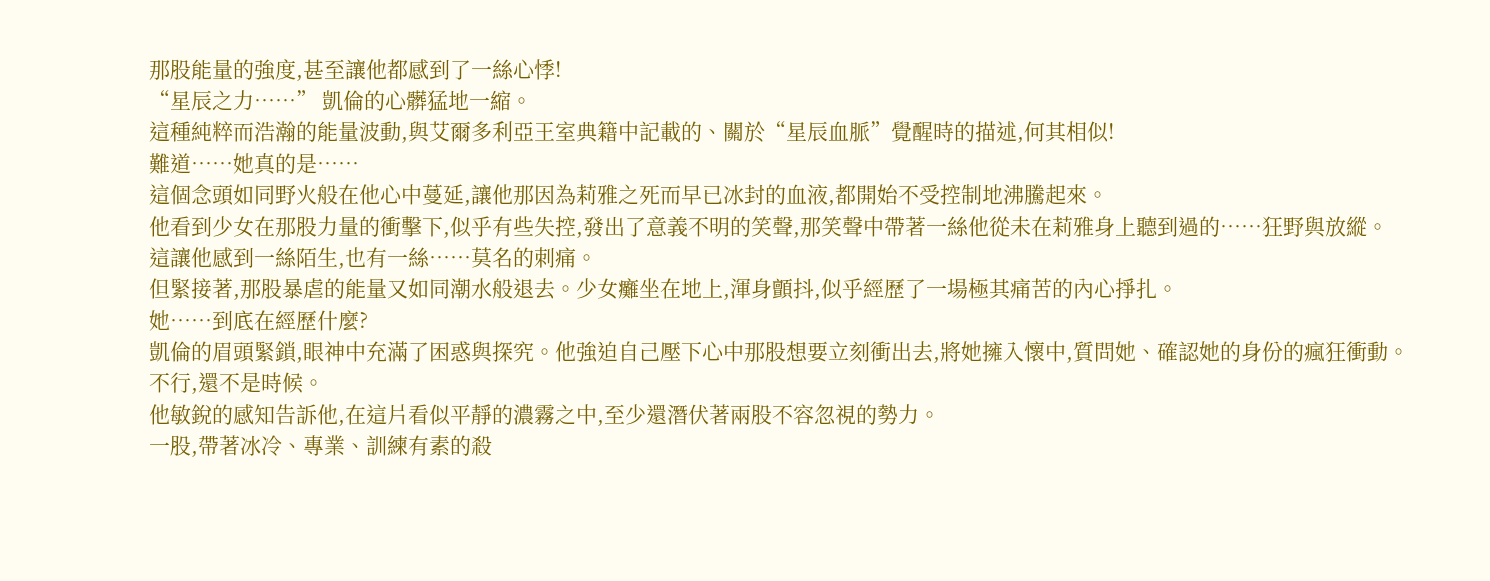那股能量的強度,甚至讓他都感到了一絲心悸!
“星辰之力……” 凱倫的心髒猛地一縮。
這種純粹而浩瀚的能量波動,與艾爾多利亞王室典籍中記載的、關於“星辰血脈”覺醒時的描述,何其相似!
難道……她真的是……
這個念頭如同野火般在他心中蔓延,讓他那因為莉雅之死而早已冰封的血液,都開始不受控制地沸騰起來。
他看到少女在那股力量的衝擊下,似乎有些失控,發出了意義不明的笑聲,那笑聲中帶著一絲他從未在莉雅身上聽到過的……狂野與放縱。
這讓他感到一絲陌生,也有一絲……莫名的刺痛。
但緊接著,那股暴虐的能量又如同潮水般退去。少女癱坐在地上,渾身顫抖,似乎經歷了一場極其痛苦的內心掙扎。
她……到底在經歷什麼?
凱倫的眉頭緊鎖,眼神中充滿了困惑與探究。他強迫自己壓下心中那股想要立刻衝出去,將她擁入懷中,質問她、確認她的身份的瘋狂衝動。
不行,還不是時候。
他敏銳的感知告訴他,在這片看似平靜的濃霧之中,至少還潛伏著兩股不容忽視的勢力。
一股,帶著冰冷、專業、訓練有素的殺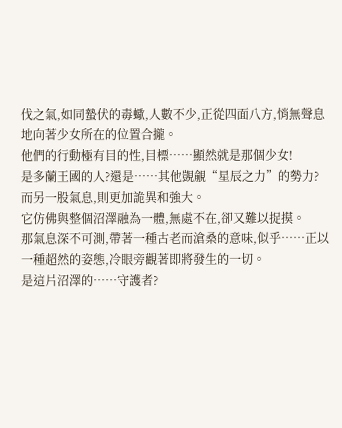伐之氣,如同蟄伏的毒蠍,人數不少,正從四面八方,悄無聲息地向著少女所在的位置合攏。
他們的行動極有目的性,目標……顯然就是那個少女!
是多蘭王國的人?還是……其他覬覦“星辰之力”的勢力?
而另一股氣息,則更加詭異和強大。
它仿佛與整個沼澤融為一體,無處不在,卻又難以捉摸。
那氣息深不可測,帶著一種古老而滄桑的意味,似乎……正以一種超然的姿態,冷眼旁觀著即將發生的一切。
是這片沼澤的……守護者?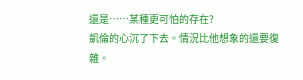還是……某種更可怕的存在?
凱倫的心沉了下去。情況比他想象的還要復雜。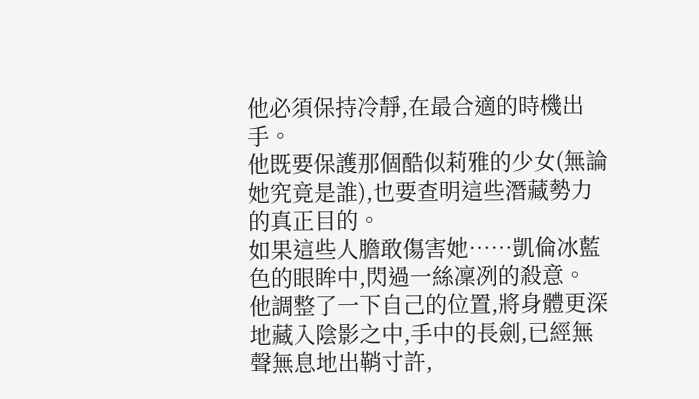他必須保持冷靜,在最合適的時機出手。
他既要保護那個酷似莉雅的少女(無論她究竟是誰),也要查明這些潛藏勢力的真正目的。
如果這些人膽敢傷害她……凱倫冰藍色的眼眸中,閃過一絲凜冽的殺意。
他調整了一下自己的位置,將身體更深地藏入陰影之中,手中的長劍,已經無聲無息地出鞘寸許,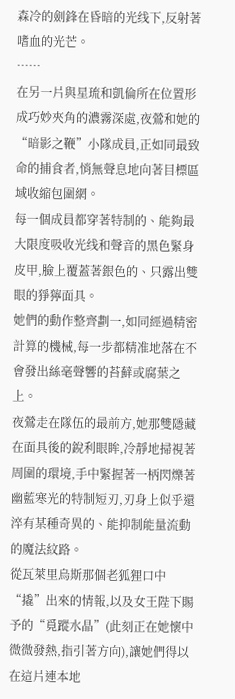森冷的劍鋒在昏暗的光线下,反射著嗜血的光芒。
……
在另一片與星琉和凱倫所在位置形成巧妙夾角的濃霧深處,夜鶯和她的“暗影之鞭”小隊成員,正如同最致命的捕食者,悄無聲息地向著目標區域收縮包圍網。
每一個成員都穿著特制的、能夠最大限度吸收光线和聲音的黑色緊身皮甲,臉上覆蓋著銀色的、只露出雙眼的猙獰面具。
她們的動作整齊劃一,如同經過精密計算的機械,每一步都精准地落在不會發出絲毫聲響的苔蘚或腐葉之上。
夜鶯走在隊伍的最前方,她那雙隱藏在面具後的銳利眼眸,冷靜地掃視著周圍的環境,手中緊握著一柄閃爍著幽藍寒光的特制短刃,刃身上似乎還淬有某種奇異的、能抑制能量流動的魔法紋路。
從瓦萊里烏斯那個老狐狸口中“撬”出來的情報,以及女王陛下賜予的“覓蹤水晶”(此刻正在她懷中微微發熱,指引著方向),讓她們得以在這片連本地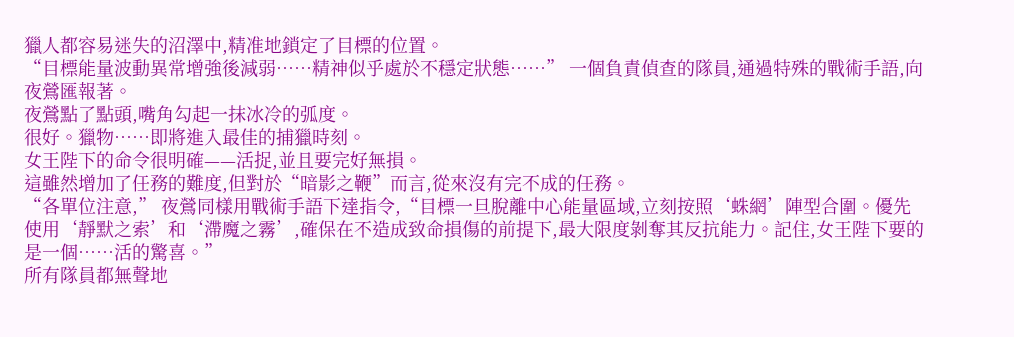獵人都容易迷失的沼澤中,精准地鎖定了目標的位置。
“目標能量波動異常增強後減弱……精神似乎處於不穩定狀態……” 一個負責偵查的隊員,通過特殊的戰術手語,向夜鶯匯報著。
夜鶯點了點頭,嘴角勾起一抹冰冷的弧度。
很好。獵物……即將進入最佳的捕獵時刻。
女王陛下的命令很明確——活捉,並且要完好無損。
這雖然增加了任務的難度,但對於“暗影之鞭”而言,從來沒有完不成的任務。
“各單位注意,” 夜鶯同樣用戰術手語下達指令,“目標一旦脫離中心能量區域,立刻按照‘蛛網’陣型合圍。優先使用‘靜默之索’和‘滯魔之霧’,確保在不造成致命損傷的前提下,最大限度剝奪其反抗能力。記住,女王陛下要的是一個……活的驚喜。”
所有隊員都無聲地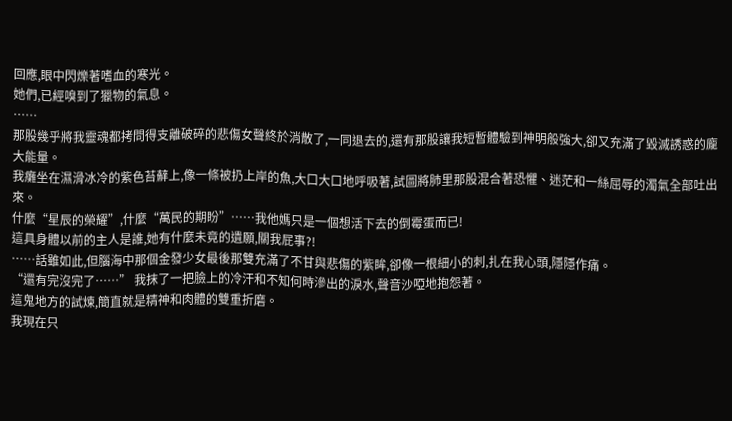回應,眼中閃爍著嗜血的寒光。
她們,已經嗅到了獵物的氣息。
……
那股幾乎將我靈魂都拷問得支離破碎的悲傷女聲終於消散了,一同退去的,還有那股讓我短暫體驗到神明般強大,卻又充滿了毀滅誘惑的龐大能量。
我癱坐在濕滑冰冷的紫色苔蘚上,像一條被扔上岸的魚,大口大口地呼吸著,試圖將肺里那股混合著恐懼、迷茫和一絲屈辱的濁氣全部吐出來。
什麼“星辰的榮耀”,什麼“萬民的期盼”……我他媽只是一個想活下去的倒霉蛋而已!
這具身體以前的主人是誰,她有什麼未竟的遺願,關我屁事?!
……話雖如此,但腦海中那個金發少女最後那雙充滿了不甘與悲傷的紫眸,卻像一根細小的刺,扎在我心頭,隱隱作痛。
“還有完沒完了……” 我抹了一把臉上的冷汗和不知何時滲出的淚水,聲音沙啞地抱怨著。
這鬼地方的試煉,簡直就是精神和肉體的雙重折磨。
我現在只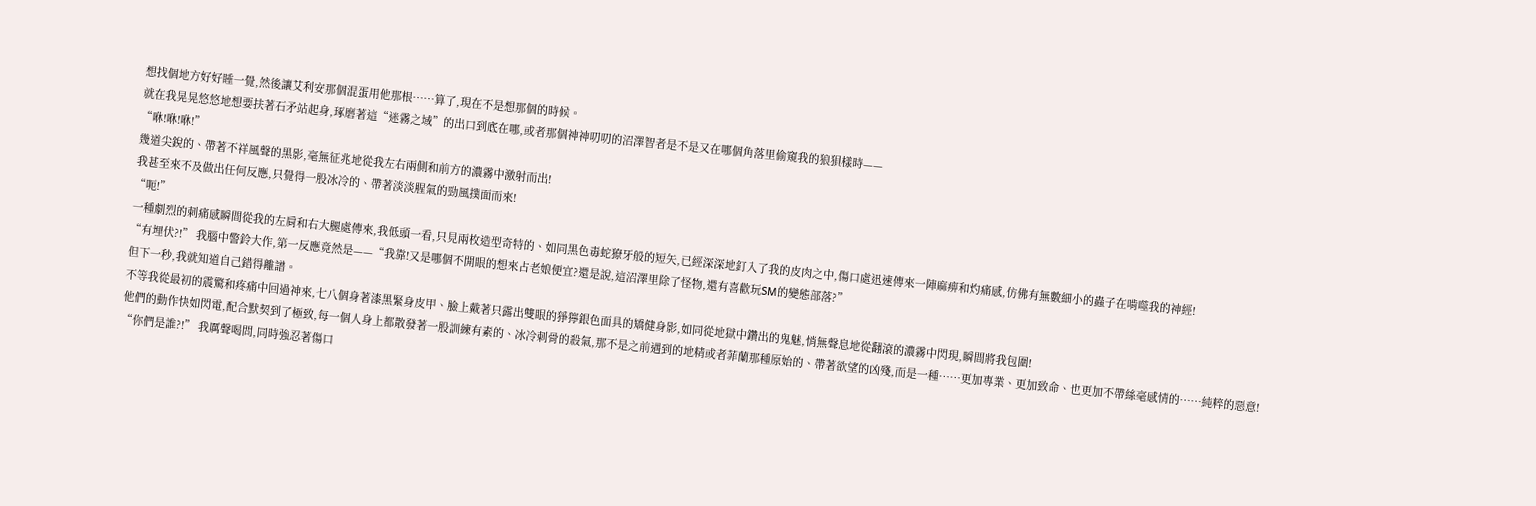想找個地方好好睡一覺,然後讓艾利安那個混蛋用他那根……算了,現在不是想那個的時候。
就在我晃晃悠悠地想要扶著石矛站起身,琢磨著這“迷霧之域”的出口到底在哪,或者那個神神叨叨的沼澤智者是不是又在哪個角落里偷窺我的狼狽樣時——
“咻!咻!咻!”
幾道尖銳的、帶著不祥風聲的黑影,毫無征兆地從我左右兩側和前方的濃霧中激射而出!
我甚至來不及做出任何反應,只覺得一股冰冷的、帶著淡淡腥氣的勁風撲面而來!
“呃!”
一種劇烈的刺痛感瞬間從我的左肩和右大腿處傳來,我低頭一看,只見兩枚造型奇特的、如同黑色毒蛇獠牙般的短矢,已經深深地釘入了我的皮肉之中,傷口處迅速傳來一陣麻痹和灼痛感,仿佛有無數細小的蟲子在啃噬我的神經!
“有埋伏?!” 我腦中警鈴大作,第一反應竟然是——“我靠!又是哪個不開眼的想來占老娘便宜?還是說,這沼澤里除了怪物,還有喜歡玩SM的變態部落?”
但下一秒,我就知道自己錯得離譜。
不等我從最初的震驚和疼痛中回過神來,七八個身著漆黑緊身皮甲、臉上戴著只露出雙眼的猙獰銀色面具的矯健身影,如同從地獄中鑽出的鬼魅,悄無聲息地從翻滾的濃霧中閃現,瞬間將我包圍!
他們的動作快如閃電,配合默契到了極致,每一個人身上都散發著一股訓練有素的、冰冷刺骨的殺氣,那不是之前遇到的地精或者菲蘭那種原始的、帶著欲望的凶殘,而是一種……更加專業、更加致命、也更加不帶絲毫感情的……純粹的惡意!
“你們是誰?!” 我厲聲喝問,同時強忍著傷口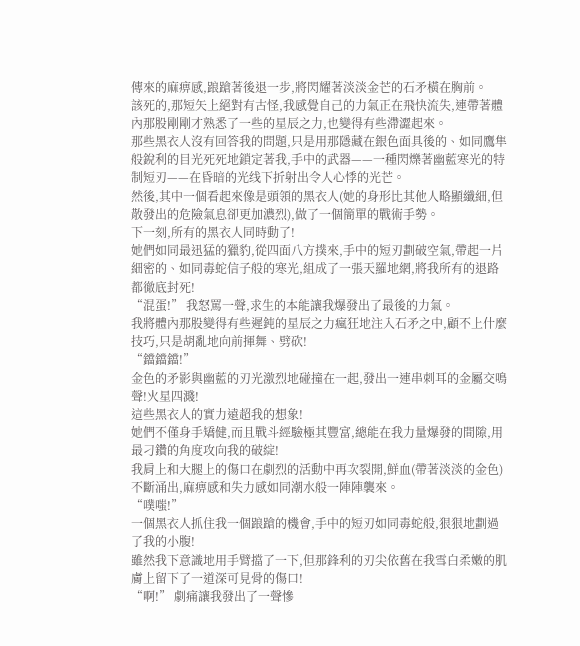傳來的麻痹感,踉蹌著後退一步,將閃耀著淡淡金芒的石矛橫在胸前。
該死的,那短矢上絕對有古怪,我感覺自己的力氣正在飛快流失,連帶著體內那股剛剛才熟悉了一些的星辰之力,也變得有些滯澀起來。
那些黑衣人沒有回答我的問題,只是用那隱藏在銀色面具後的、如同鷹隼般銳利的目光死死地鎖定著我,手中的武器——一種閃爍著幽藍寒光的特制短刃——在昏暗的光线下折射出令人心悸的光芒。
然後,其中一個看起來像是頭領的黑衣人(她的身形比其他人略顯纖細,但散發出的危險氣息卻更加濃烈),做了一個簡單的戰術手勢。
下一刻,所有的黑衣人同時動了!
她們如同最迅猛的獵豹,從四面八方撲來,手中的短刃劃破空氣,帶起一片細密的、如同毒蛇信子般的寒光,組成了一張天羅地網,將我所有的退路都徹底封死!
“混蛋!” 我怒罵一聲,求生的本能讓我爆發出了最後的力氣。
我將體內那股變得有些遲鈍的星辰之力瘋狂地注入石矛之中,顧不上什麼技巧,只是胡亂地向前揮舞、劈砍!
“鐺鐺鐺!”
金色的矛影與幽藍的刃光激烈地碰撞在一起,發出一連串刺耳的金屬交鳴聲!火星四濺!
這些黑衣人的實力遠超我的想象!
她們不僅身手矯健,而且戰斗經驗極其豐富,總能在我力量爆發的間隙,用最刁鑽的角度攻向我的破綻!
我肩上和大腿上的傷口在劇烈的活動中再次裂開,鮮血(帶著淡淡的金色)不斷涌出,麻痹感和失力感如同潮水般一陣陣襲來。
“噗嗤!”
一個黑衣人抓住我一個踉蹌的機會,手中的短刃如同毒蛇般,狠狠地劃過了我的小腹!
雖然我下意識地用手臂擋了一下,但那鋒利的刃尖依舊在我雪白柔嫩的肌膚上留下了一道深可見骨的傷口!
“啊!” 劇痛讓我發出了一聲慘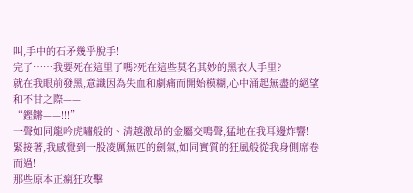叫,手中的石矛幾乎脫手!
完了……我要死在這里了嗎?死在這些莫名其妙的黑衣人手里?
就在我眼前發黑,意識因為失血和劇痛而開始模糊,心中涌起無盡的絕望和不甘之際——
“鏗鏘——!!!”
一聲如同龍吟虎嘯般的、清越激昂的金屬交鳴聲,猛地在我耳邊炸響!
緊接著,我感覺到一股凌厲無匹的劍氣,如同實質的狂風般從我身側席卷而過!
那些原本正瘋狂攻擊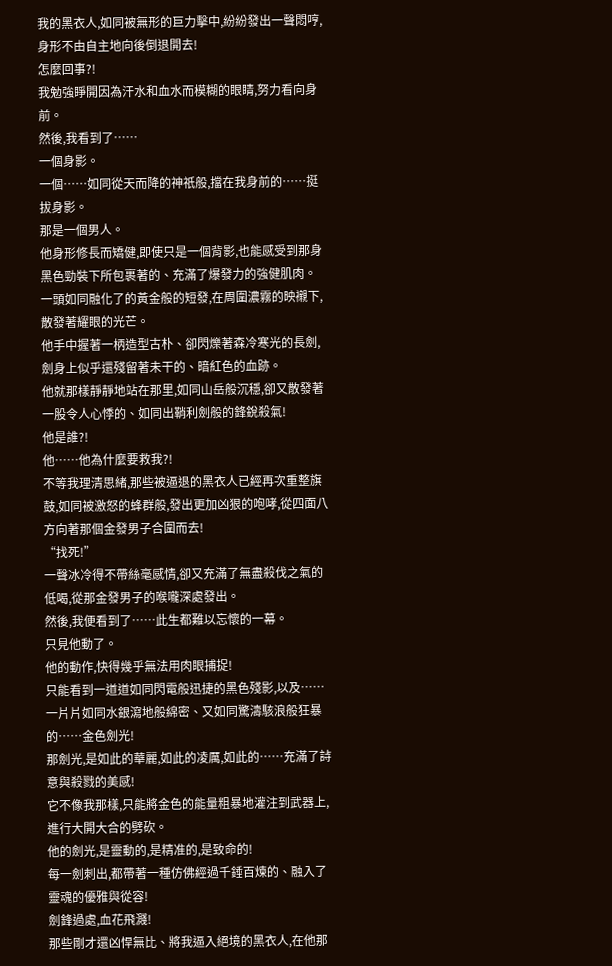我的黑衣人,如同被無形的巨力擊中,紛紛發出一聲悶哼,身形不由自主地向後倒退開去!
怎麼回事?!
我勉強睜開因為汗水和血水而模糊的眼睛,努力看向身前。
然後,我看到了……
一個身影。
一個……如同從天而降的神祇般,擋在我身前的……挺拔身影。
那是一個男人。
他身形修長而矯健,即使只是一個背影,也能感受到那身黑色勁裝下所包裹著的、充滿了爆發力的強健肌肉。
一頭如同融化了的黃金般的短發,在周圍濃霧的映襯下,散發著耀眼的光芒。
他手中握著一柄造型古朴、卻閃爍著森冷寒光的長劍,劍身上似乎還殘留著未干的、暗紅色的血跡。
他就那樣靜靜地站在那里,如同山岳般沉穩,卻又散發著一股令人心悸的、如同出鞘利劍般的鋒銳殺氣!
他是誰?!
他……他為什麼要救我?!
不等我理清思緒,那些被逼退的黑衣人已經再次重整旗鼓,如同被激怒的蜂群般,發出更加凶狠的咆哮,從四面八方向著那個金發男子合圍而去!
“找死!”
一聲冰冷得不帶絲毫感情,卻又充滿了無盡殺伐之氣的低喝,從那金發男子的喉嚨深處發出。
然後,我便看到了……此生都難以忘懷的一幕。
只見他動了。
他的動作,快得幾乎無法用肉眼捕捉!
只能看到一道道如同閃電般迅捷的黑色殘影,以及……一片片如同水銀瀉地般綿密、又如同驚濤駭浪般狂暴的……金色劍光!
那劍光,是如此的華麗,如此的凌厲,如此的……充滿了詩意與殺戮的美感!
它不像我那樣,只能將金色的能量粗暴地灌注到武器上,進行大開大合的劈砍。
他的劍光,是靈動的,是精准的,是致命的!
每一劍刺出,都帶著一種仿佛經過千錘百煉的、融入了靈魂的優雅與從容!
劍鋒過處,血花飛濺!
那些剛才還凶悍無比、將我逼入絕境的黑衣人,在他那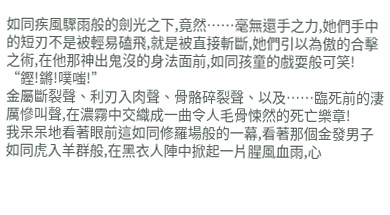如同疾風驟雨般的劍光之下,竟然……毫無還手之力,她們手中的短刃不是被輕易磕飛,就是被直接斬斷,她們引以為傲的合擊之術,在他那神出鬼沒的身法面前,如同孩童的戲耍般可笑!
“鏗!鏘!噗嗤!”
金屬斷裂聲、利刃入肉聲、骨骼碎裂聲、以及……臨死前的淒厲慘叫聲,在濃霧中交織成一曲令人毛骨悚然的死亡樂章!
我呆呆地看著眼前這如同修羅場般的一幕,看著那個金發男子如同虎入羊群般,在黑衣人陣中掀起一片腥風血雨,心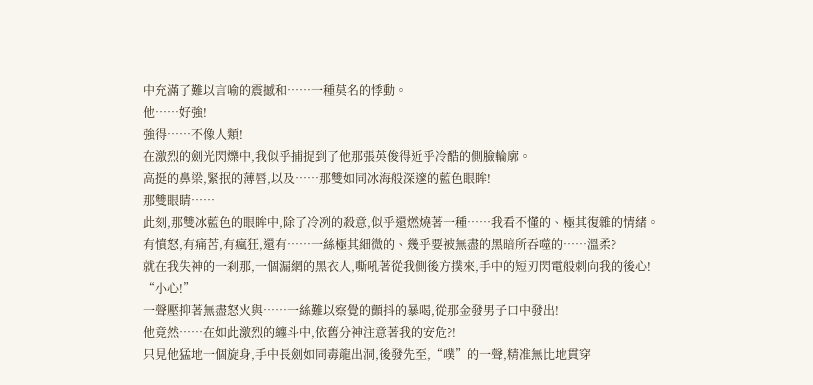中充滿了難以言喻的震撼和……一種莫名的悸動。
他……好強!
強得……不像人類!
在激烈的劍光閃爍中,我似乎捕捉到了他那張英俊得近乎冷酷的側臉輪廓。
高挺的鼻梁,緊抿的薄唇,以及……那雙如同冰海般深邃的藍色眼眸!
那雙眼睛……
此刻,那雙冰藍色的眼眸中,除了冷冽的殺意,似乎還燃燒著一種……我看不懂的、極其復雜的情緒。
有憤怒,有痛苦,有瘋狂,還有……一絲極其細微的、幾乎要被無盡的黑暗所吞噬的……溫柔?
就在我失神的一刹那,一個漏網的黑衣人,嘶吼著從我側後方撲來,手中的短刃閃電般刺向我的後心!
“小心!”
一聲壓抑著無盡怒火與……一絲難以察覺的顫抖的暴喝,從那金發男子口中發出!
他竟然……在如此激烈的纏斗中,依舊分神注意著我的安危?!
只見他猛地一個旋身,手中長劍如同毒龍出洞,後發先至,“噗”的一聲,精准無比地貫穿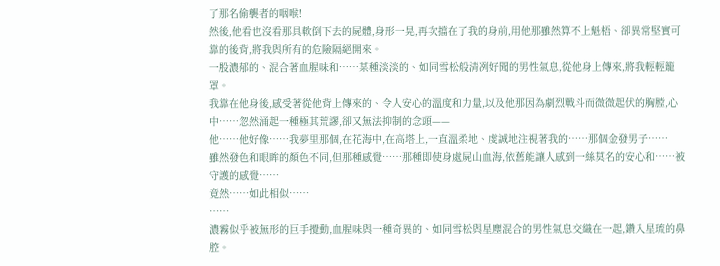了那名偷襲者的咽喉!
然後,他看也沒看那具軟倒下去的屍體,身形一晃,再次擋在了我的身前,用他那雖然算不上魁梧、卻異常堅實可靠的後背,將我與所有的危險隔絕開來。
一股濃郁的、混合著血腥味和……某種淡淡的、如同雪松般清冽好聞的男性氣息,從他身上傳來,將我輕輕籠罩。
我靠在他身後,感受著從他背上傳來的、令人安心的溫度和力量,以及他那因為劇烈戰斗而微微起伏的胸膛,心中……忽然涌起一種極其荒謬,卻又無法抑制的念頭——
他……他好像……我夢里那個,在花海中,在高塔上,一直溫柔地、虔誠地注視著我的……那個金發男子……
雖然發色和眼眸的顏色不同,但那種感覺……那種即使身處屍山血海,依舊能讓人感到一絲莫名的安心和……被守護的感覺……
竟然……如此相似……
……
濃霧似乎被無形的巨手攪動,血腥味與一種奇異的、如同雪松與星塵混合的男性氣息交織在一起,鑽入星琉的鼻腔。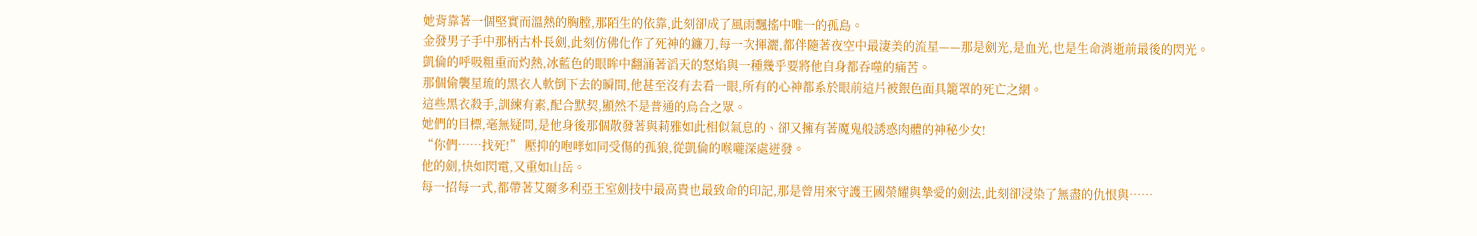她背靠著一個堅實而溫熱的胸膛,那陌生的依靠,此刻卻成了風雨飄搖中唯一的孤島。
金發男子手中那柄古朴長劍,此刻仿佛化作了死神的鐮刀,每一次揮灑,都伴隨著夜空中最淒美的流星——那是劍光,是血光,也是生命消逝前最後的閃光。
凱倫的呼吸粗重而灼熱,冰藍色的眼眸中翻涌著滔天的怒焰與一種幾乎要將他自身都吞噬的痛苦。
那個偷襲星琉的黑衣人軟倒下去的瞬間,他甚至沒有去看一眼,所有的心神都系於眼前這片被銀色面具籠罩的死亡之網。
這些黑衣殺手,訓練有素,配合默契,顯然不是普通的烏合之眾。
她們的目標,毫無疑問,是他身後那個散發著與莉雅如此相似氣息的、卻又擁有著魔鬼般誘惑肉體的神秘少女!
“你們……找死!” 壓抑的咆哮如同受傷的孤狼,從凱倫的喉嚨深處迸發。
他的劍,快如閃電,又重如山岳。
每一招每一式,都帶著艾爾多利亞王室劍技中最高貴也最致命的印記,那是曾用來守護王國榮耀與摯愛的劍法,此刻卻浸染了無盡的仇恨與……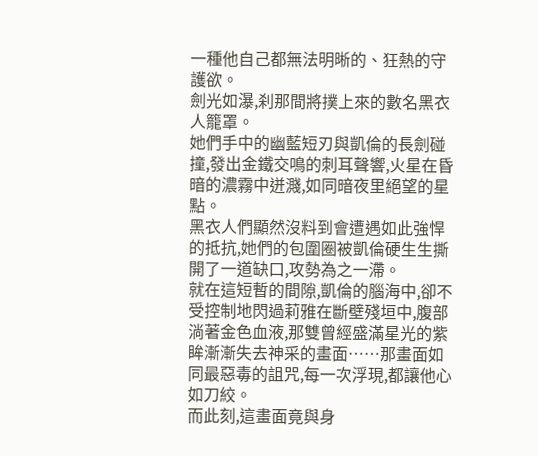一種他自己都無法明晰的、狂熱的守護欲。
劍光如瀑,刹那間將撲上來的數名黑衣人籠罩。
她們手中的幽藍短刃與凱倫的長劍碰撞,發出金鐵交鳴的刺耳聲響,火星在昏暗的濃霧中迸濺,如同暗夜里絕望的星點。
黑衣人們顯然沒料到會遭遇如此強悍的抵抗,她們的包圍圈被凱倫硬生生撕開了一道缺口,攻勢為之一滯。
就在這短暫的間隙,凱倫的腦海中,卻不受控制地閃過莉雅在斷壁殘垣中,腹部淌著金色血液,那雙曾經盛滿星光的紫眸漸漸失去神采的畫面……那畫面如同最惡毒的詛咒,每一次浮現,都讓他心如刀絞。
而此刻,這畫面竟與身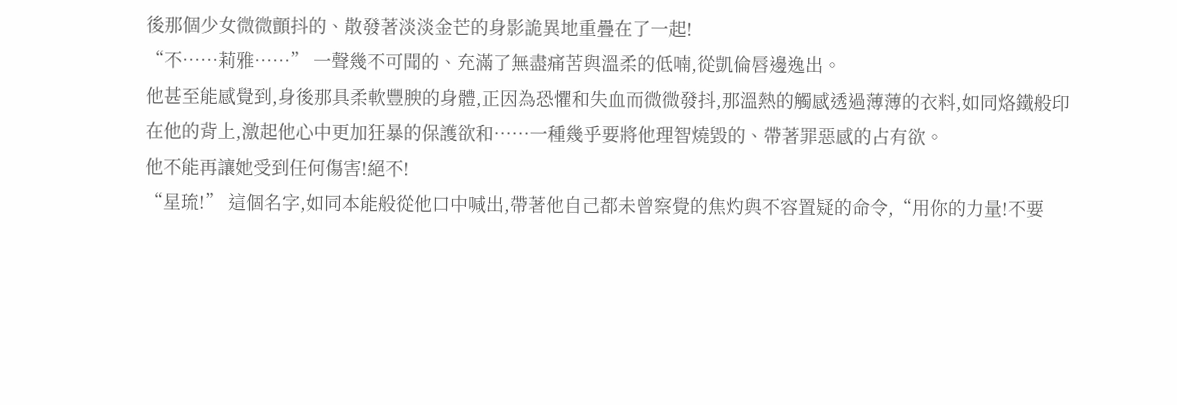後那個少女微微顫抖的、散發著淡淡金芒的身影詭異地重疊在了一起!
“不……莉雅……” 一聲幾不可聞的、充滿了無盡痛苦與溫柔的低喃,從凱倫唇邊逸出。
他甚至能感覺到,身後那具柔軟豐腴的身體,正因為恐懼和失血而微微發抖,那溫熱的觸感透過薄薄的衣料,如同烙鐵般印在他的背上,激起他心中更加狂暴的保護欲和……一種幾乎要將他理智燒毀的、帶著罪惡感的占有欲。
他不能再讓她受到任何傷害!絕不!
“星琉!” 這個名字,如同本能般從他口中喊出,帶著他自己都未曾察覺的焦灼與不容置疑的命令,“用你的力量!不要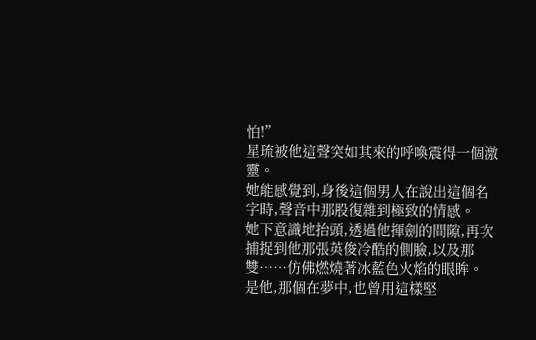怕!”
星琉被他這聲突如其來的呼喚震得一個激靈。
她能感覺到,身後這個男人在說出這個名字時,聲音中那股復雜到極致的情感。
她下意識地抬頭,透過他揮劍的間隙,再次捕捉到他那張英俊冷酷的側臉,以及那雙……仿佛燃燒著冰藍色火焰的眼眸。
是他,那個在夢中,也曾用這樣堅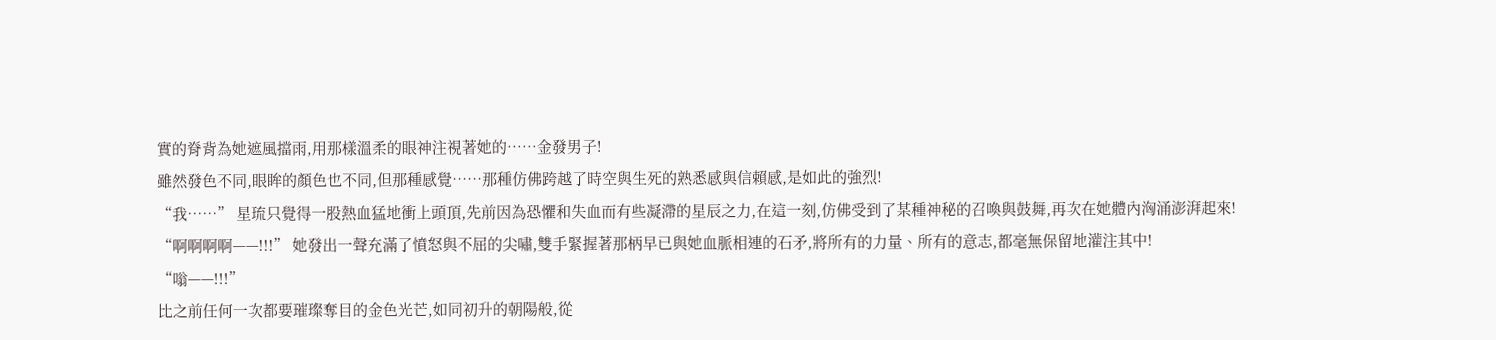實的脊背為她遮風擋雨,用那樣溫柔的眼神注視著她的……金發男子!
雖然發色不同,眼眸的顏色也不同,但那種感覺……那種仿佛跨越了時空與生死的熟悉感與信賴感,是如此的強烈!
“我……” 星琉只覺得一股熱血猛地衝上頭頂,先前因為恐懼和失血而有些凝滯的星辰之力,在這一刻,仿佛受到了某種神秘的召喚與鼓舞,再次在她體內洶涌澎湃起來!
“啊啊啊啊——!!!” 她發出一聲充滿了憤怒與不屈的尖嘯,雙手緊握著那柄早已與她血脈相連的石矛,將所有的力量、所有的意志,都毫無保留地灌注其中!
“嗡——!!!”
比之前任何一次都要璀璨奪目的金色光芒,如同初升的朝陽般,從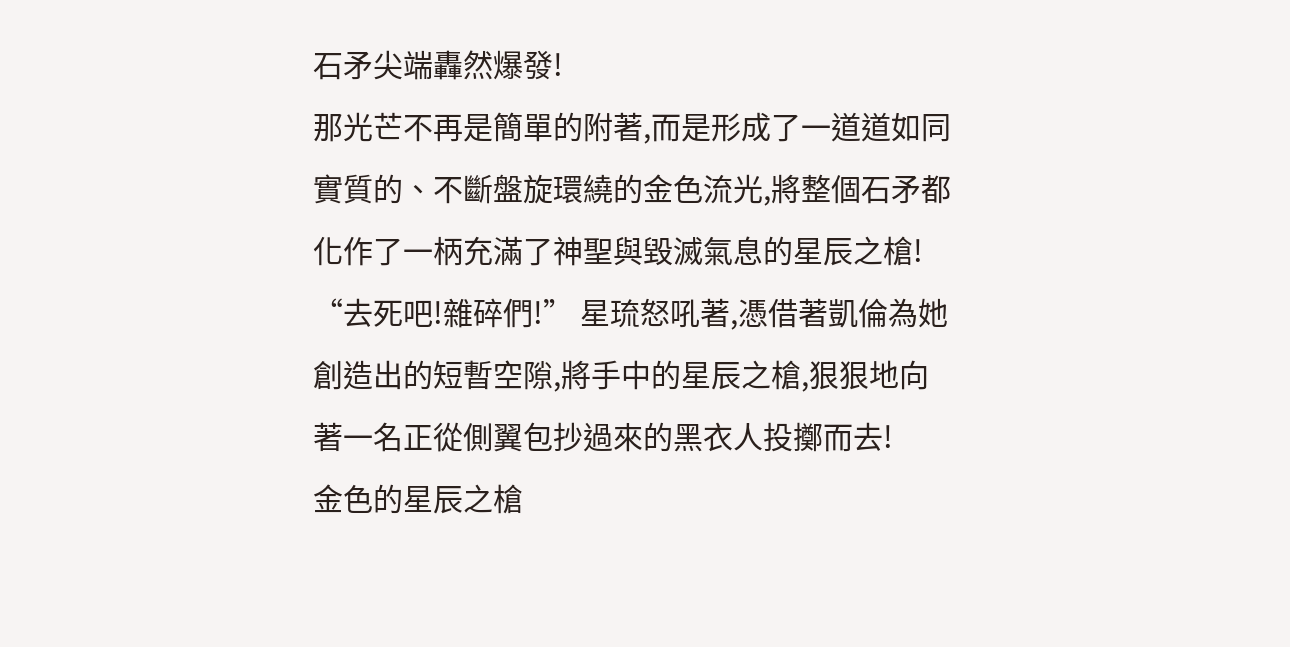石矛尖端轟然爆發!
那光芒不再是簡單的附著,而是形成了一道道如同實質的、不斷盤旋環繞的金色流光,將整個石矛都化作了一柄充滿了神聖與毀滅氣息的星辰之槍!
“去死吧!雜碎們!” 星琉怒吼著,憑借著凱倫為她創造出的短暫空隙,將手中的星辰之槍,狠狠地向著一名正從側翼包抄過來的黑衣人投擲而去!
金色的星辰之槍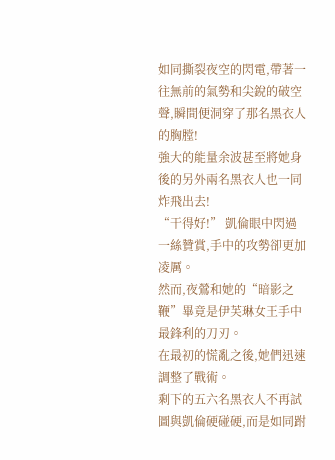如同撕裂夜空的閃電,帶著一往無前的氣勢和尖銳的破空聲,瞬間便洞穿了那名黑衣人的胸膛!
強大的能量余波甚至將她身後的另外兩名黑衣人也一同炸飛出去!
“干得好!” 凱倫眼中閃過一絲贊賞,手中的攻勢卻更加凌厲。
然而,夜鶯和她的“暗影之鞭”畢竟是伊芙琳女王手中最鋒利的刀刃。
在最初的慌亂之後,她們迅速調整了戰術。
剩下的五六名黑衣人不再試圖與凱倫硬碰硬,而是如同跗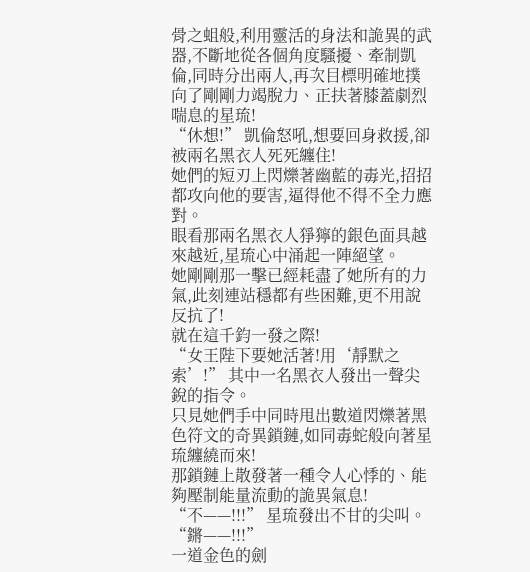骨之蛆般,利用靈活的身法和詭異的武器,不斷地從各個角度騷擾、牽制凱倫,同時分出兩人,再次目標明確地撲向了剛剛力竭脫力、正扶著膝蓋劇烈喘息的星琉!
“休想!” 凱倫怒吼,想要回身救援,卻被兩名黑衣人死死纏住!
她們的短刃上閃爍著幽藍的毒光,招招都攻向他的要害,逼得他不得不全力應對。
眼看那兩名黑衣人猙獰的銀色面具越來越近,星琉心中涌起一陣絕望。
她剛剛那一擊已經耗盡了她所有的力氣,此刻連站穩都有些困難,更不用說反抗了!
就在這千鈞一發之際!
“女王陛下要她活著!用‘靜默之索’!” 其中一名黑衣人發出一聲尖銳的指令。
只見她們手中同時甩出數道閃爍著黑色符文的奇異鎖鏈,如同毒蛇般向著星琉纏繞而來!
那鎖鏈上散發著一種令人心悸的、能夠壓制能量流動的詭異氣息!
“不——!!!” 星琉發出不甘的尖叫。
“鏘——!!!”
一道金色的劍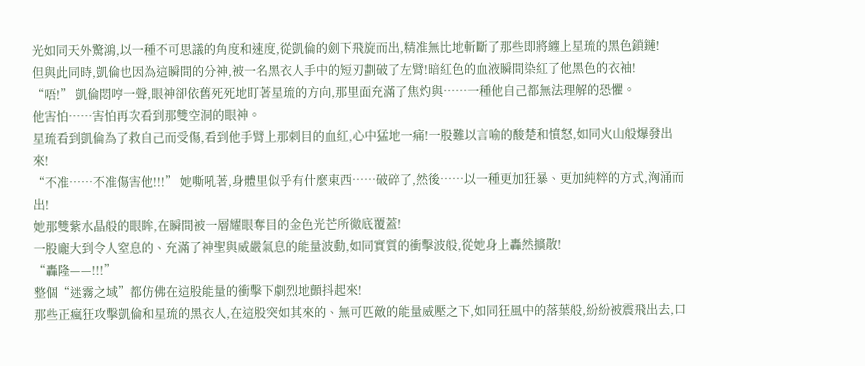光如同天外驚鴻,以一種不可思議的角度和速度,從凱倫的劍下飛旋而出,精准無比地斬斷了那些即將纏上星琉的黑色鎖鏈!
但與此同時,凱倫也因為這瞬間的分神,被一名黑衣人手中的短刃劃破了左臂!暗紅色的血液瞬間染紅了他黑色的衣袖!
“唔!” 凱倫悶哼一聲,眼神卻依舊死死地盯著星琉的方向,那里面充滿了焦灼與……一種他自己都無法理解的恐懼。
他害怕……害怕再次看到那雙空洞的眼神。
星琉看到凱倫為了救自己而受傷,看到他手臂上那刺目的血紅,心中猛地一痛!一股難以言喻的酸楚和憤怒,如同火山般爆發出來!
“不准……不准傷害他!!!” 她嘶吼著,身體里似乎有什麼東西……破碎了,然後……以一種更加狂暴、更加純粹的方式,洶涌而出!
她那雙紫水晶般的眼眸,在瞬間被一層耀眼奪目的金色光芒所徹底覆蓋!
一股龐大到令人窒息的、充滿了神聖與威嚴氣息的能量波動,如同實質的衝擊波般,從她身上轟然擴散!
“轟隆——!!!”
整個“迷霧之域”都仿佛在這股能量的衝擊下劇烈地顫抖起來!
那些正瘋狂攻擊凱倫和星琉的黑衣人,在這股突如其來的、無可匹敵的能量威壓之下,如同狂風中的落葉般,紛紛被震飛出去,口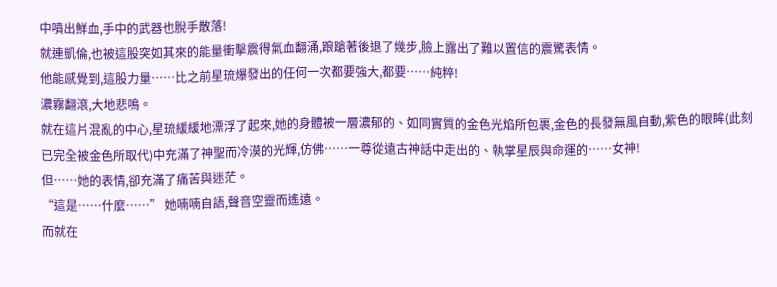中噴出鮮血,手中的武器也脫手散落!
就連凱倫,也被這股突如其來的能量衝擊震得氣血翻涌,踉蹌著後退了幾步,臉上露出了難以置信的震驚表情。
他能感覺到,這股力量……比之前星琉爆發出的任何一次都要強大,都要……純粹!
濃霧翻滾,大地悲鳴。
就在這片混亂的中心,星琉緩緩地漂浮了起來,她的身體被一層濃郁的、如同實質的金色光焰所包裹,金色的長發無風自動,紫色的眼眸(此刻已完全被金色所取代)中充滿了神聖而冷漠的光輝,仿佛……一尊從遠古神話中走出的、執掌星辰與命運的……女神!
但……她的表情,卻充滿了痛苦與迷茫。
“這是……什麼……” 她喃喃自語,聲音空靈而遙遠。
而就在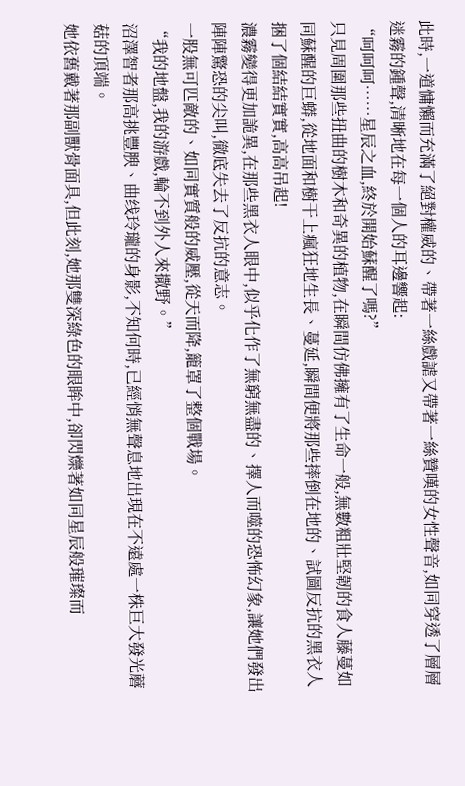此時,一道慵懶而充滿了絕對權威的、帶著一絲戲謔又帶著一絲贊嘆的女性聲音,如同穿透了層層迷霧的鍾聲,清晰地在每一個人的耳邊響起:
“呵呵呵……星辰之血,終於開始蘇醒了嗎?”
只見周圍那些扭曲的樹木和奇異的植物,在瞬間仿佛擁有了生命一般,無數粗壯堅韌的食人藤蔓如同蘇醒的巨蟒,從地面和樹干上瘋狂地生長、蔓延,瞬間便將那些摔倒在地的、試圖反抗的黑衣人捆了個結結實實,高高吊起!
濃霧變得更加詭異,在那些黑衣人眼中,似乎化作了無窮無盡的、擇人而噬的恐怖幻象,讓她們發出陣陣驚恐的尖叫,徹底失去了反抗的意志。
一股無可匹敵的、如同實質般的威壓,從天而降,籠罩了整個戰場。
“我的地盤,我的游戲,輪不到外人來撒野。”
沼澤智者那高挑豐腴、曲线玲瓏的身影,不知何時,已經悄無聲息地出現在不遠處一株巨大發光蘑菇的頂端。
她依舊戴著那副獸骨面具,但此刻,她那雙深綠色的眼眸中,卻閃爍著如同星辰般璀璨而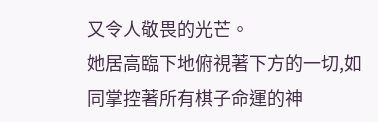又令人敬畏的光芒。
她居高臨下地俯視著下方的一切,如同掌控著所有棋子命運的神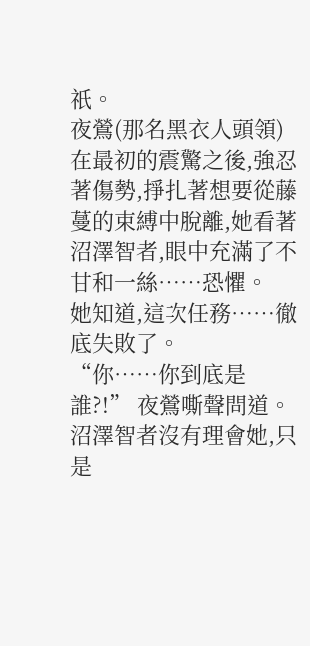祇。
夜鶯(那名黑衣人頭領)在最初的震驚之後,強忍著傷勢,掙扎著想要從藤蔓的束縛中脫離,她看著沼澤智者,眼中充滿了不甘和一絲……恐懼。
她知道,這次任務……徹底失敗了。
“你……你到底是誰?!” 夜鶯嘶聲問道。
沼澤智者沒有理會她,只是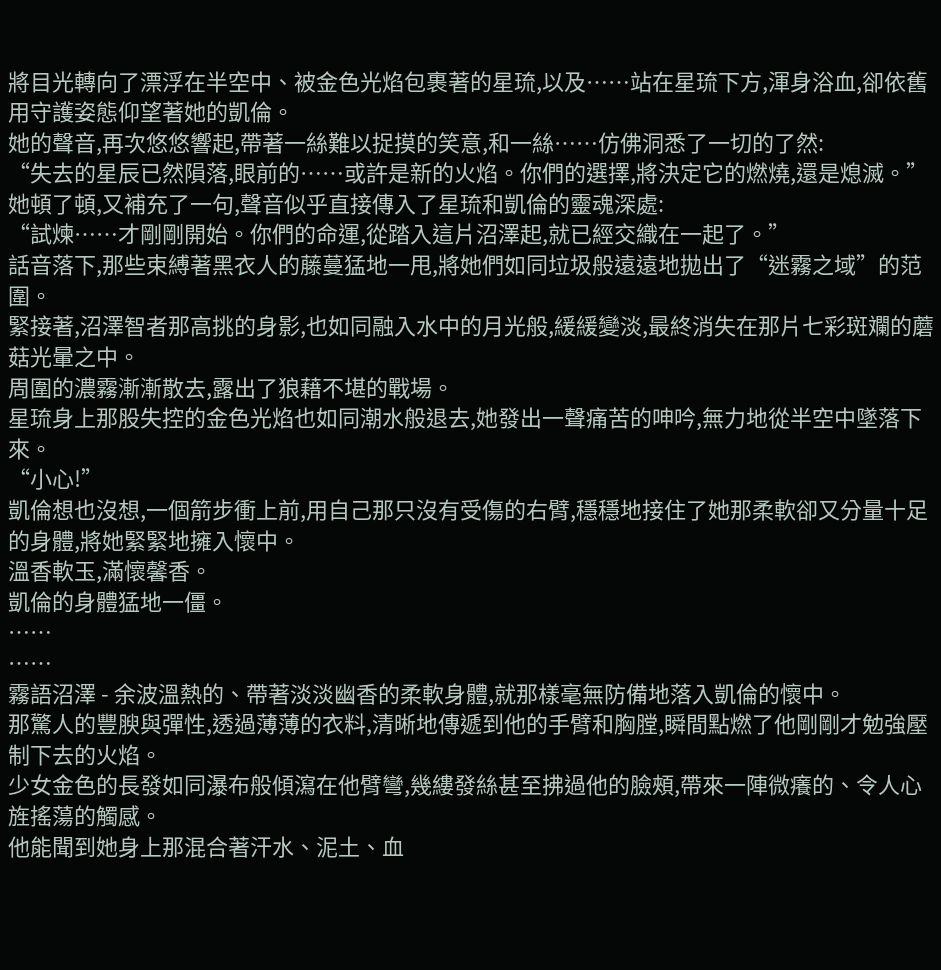將目光轉向了漂浮在半空中、被金色光焰包裹著的星琉,以及……站在星琉下方,渾身浴血,卻依舊用守護姿態仰望著她的凱倫。
她的聲音,再次悠悠響起,帶著一絲難以捉摸的笑意,和一絲……仿佛洞悉了一切的了然:
“失去的星辰已然隕落,眼前的……或許是新的火焰。你們的選擇,將決定它的燃燒,還是熄滅。”
她頓了頓,又補充了一句,聲音似乎直接傳入了星琉和凱倫的靈魂深處:
“試煉……才剛剛開始。你們的命運,從踏入這片沼澤起,就已經交織在一起了。”
話音落下,那些束縛著黑衣人的藤蔓猛地一甩,將她們如同垃圾般遠遠地拋出了“迷霧之域”的范圍。
緊接著,沼澤智者那高挑的身影,也如同融入水中的月光般,緩緩變淡,最終消失在那片七彩斑斕的蘑菇光暈之中。
周圍的濃霧漸漸散去,露出了狼藉不堪的戰場。
星琉身上那股失控的金色光焰也如同潮水般退去,她發出一聲痛苦的呻吟,無力地從半空中墜落下來。
“小心!”
凱倫想也沒想,一個箭步衝上前,用自己那只沒有受傷的右臂,穩穩地接住了她那柔軟卻又分量十足的身體,將她緊緊地擁入懷中。
溫香軟玉,滿懷馨香。
凱倫的身體猛地一僵。
……
……
霧語沼澤 - 余波溫熱的、帶著淡淡幽香的柔軟身體,就那樣毫無防備地落入凱倫的懷中。
那驚人的豐腴與彈性,透過薄薄的衣料,清晰地傳遞到他的手臂和胸膛,瞬間點燃了他剛剛才勉強壓制下去的火焰。
少女金色的長發如同瀑布般傾瀉在他臂彎,幾縷發絲甚至拂過他的臉頰,帶來一陣微癢的、令人心旌搖蕩的觸感。
他能聞到她身上那混合著汗水、泥土、血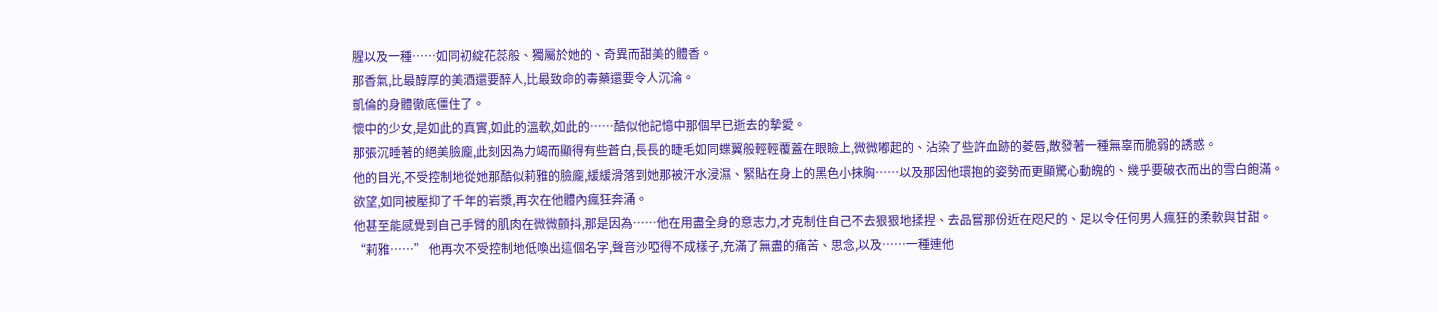腥以及一種……如同初綻花蕊般、獨屬於她的、奇異而甜美的體香。
那香氣,比最醇厚的美酒還要醉人,比最致命的毒藥還要令人沉淪。
凱倫的身體徹底僵住了。
懷中的少女,是如此的真實,如此的溫軟,如此的……酷似他記憶中那個早已逝去的摯愛。
那張沉睡著的絕美臉龐,此刻因為力竭而顯得有些蒼白,長長的睫毛如同蝶翼般輕輕覆蓋在眼瞼上,微微嘟起的、沾染了些許血跡的菱唇,散發著一種無辜而脆弱的誘惑。
他的目光,不受控制地從她那酷似莉雅的臉龐,緩緩滑落到她那被汗水浸濕、緊貼在身上的黑色小抹胸……以及那因他環抱的姿勢而更顯驚心動魄的、幾乎要破衣而出的雪白飽滿。
欲望,如同被壓抑了千年的岩漿,再次在他體內瘋狂奔涌。
他甚至能感覺到自己手臂的肌肉在微微顫抖,那是因為……他在用盡全身的意志力,才克制住自己不去狠狠地揉捏、去品嘗那份近在咫尺的、足以令任何男人瘋狂的柔軟與甘甜。
“莉雅……” 他再次不受控制地低喚出這個名字,聲音沙啞得不成樣子,充滿了無盡的痛苦、思念,以及……一種連他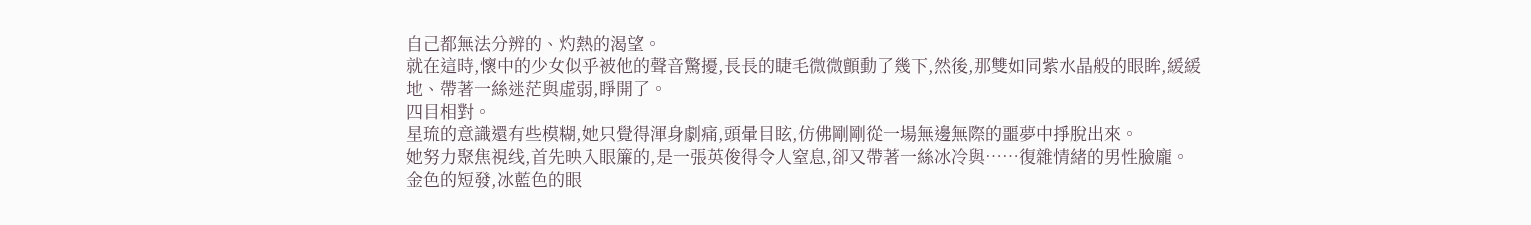自己都無法分辨的、灼熱的渴望。
就在這時,懷中的少女似乎被他的聲音驚擾,長長的睫毛微微顫動了幾下,然後,那雙如同紫水晶般的眼眸,緩緩地、帶著一絲迷茫與虛弱,睜開了。
四目相對。
星琉的意識還有些模糊,她只覺得渾身劇痛,頭暈目眩,仿佛剛剛從一場無邊無際的噩夢中掙脫出來。
她努力聚焦視线,首先映入眼簾的,是一張英俊得令人窒息,卻又帶著一絲冰冷與……復雜情緒的男性臉龐。
金色的短發,冰藍色的眼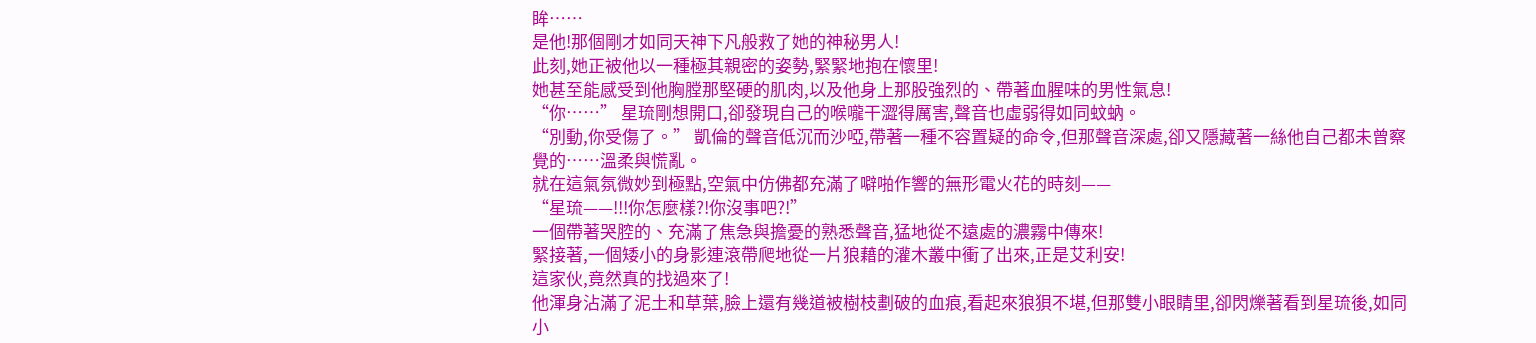眸……
是他!那個剛才如同天神下凡般救了她的神秘男人!
此刻,她正被他以一種極其親密的姿勢,緊緊地抱在懷里!
她甚至能感受到他胸膛那堅硬的肌肉,以及他身上那股強烈的、帶著血腥味的男性氣息!
“你……” 星琉剛想開口,卻發現自己的喉嚨干澀得厲害,聲音也虛弱得如同蚊蚋。
“別動,你受傷了。” 凱倫的聲音低沉而沙啞,帶著一種不容置疑的命令,但那聲音深處,卻又隱藏著一絲他自己都未曾察覺的……溫柔與慌亂。
就在這氣氛微妙到極點,空氣中仿佛都充滿了噼啪作響的無形電火花的時刻——
“星琉——!!!你怎麼樣?!你沒事吧?!”
一個帶著哭腔的、充滿了焦急與擔憂的熟悉聲音,猛地從不遠處的濃霧中傳來!
緊接著,一個矮小的身影連滾帶爬地從一片狼藉的灌木叢中衝了出來,正是艾利安!
這家伙,竟然真的找過來了!
他渾身沾滿了泥土和草葉,臉上還有幾道被樹枝劃破的血痕,看起來狼狽不堪,但那雙小眼睛里,卻閃爍著看到星琉後,如同小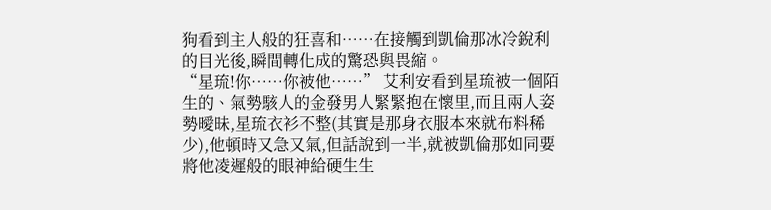狗看到主人般的狂喜和……在接觸到凱倫那冰冷銳利的目光後,瞬間轉化成的驚恐與畏縮。
“星琉!你……你被他……” 艾利安看到星琉被一個陌生的、氣勢駭人的金發男人緊緊抱在懷里,而且兩人姿勢曖昧,星琉衣衫不整(其實是那身衣服本來就布料稀少),他頓時又急又氣,但話說到一半,就被凱倫那如同要將他凌遲般的眼神給硬生生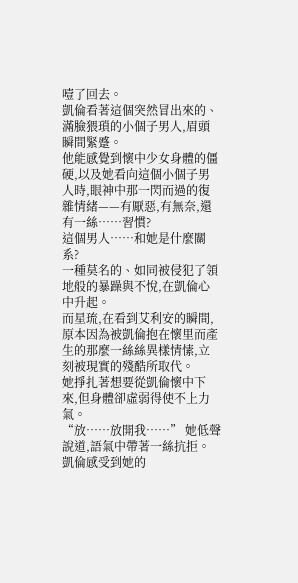噎了回去。
凱倫看著這個突然冒出來的、滿臉猥瑣的小個子男人,眉頭瞬間緊蹙。
他能感覺到懷中少女身體的僵硬,以及她看向這個小個子男人時,眼神中那一閃而過的復雜情緒——有厭惡,有無奈,還有一絲……習慣?
這個男人……和她是什麼關系?
一種莫名的、如同被侵犯了領地般的暴躁與不悅,在凱倫心中升起。
而星琉,在看到艾利安的瞬間,原本因為被凱倫抱在懷里而產生的那麼一絲絲異樣情愫,立刻被現實的殘酷所取代。
她掙扎著想要從凱倫懷中下來,但身體卻虛弱得使不上力氣。
“放……放開我……” 她低聲說道,語氣中帶著一絲抗拒。
凱倫感受到她的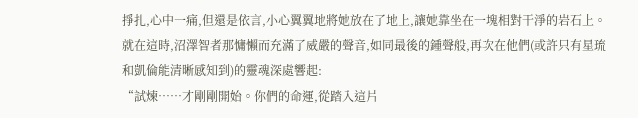掙扎,心中一痛,但還是依言,小心翼翼地將她放在了地上,讓她靠坐在一塊相對干淨的岩石上。
就在這時,沼澤智者那慵懶而充滿了威嚴的聲音,如同最後的鍾聲般,再次在他們(或許只有星琉和凱倫能清晰感知到)的靈魂深處響起:
“試煉……才剛剛開始。你們的命運,從踏入這片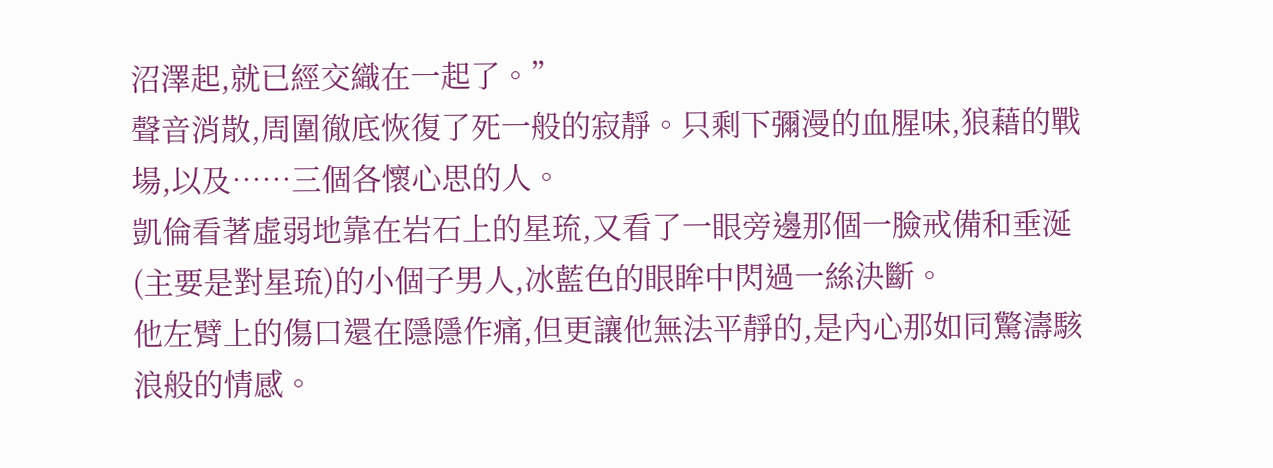沼澤起,就已經交織在一起了。”
聲音消散,周圍徹底恢復了死一般的寂靜。只剩下彌漫的血腥味,狼藉的戰場,以及……三個各懷心思的人。
凱倫看著虛弱地靠在岩石上的星琉,又看了一眼旁邊那個一臉戒備和垂涎(主要是對星琉)的小個子男人,冰藍色的眼眸中閃過一絲決斷。
他左臂上的傷口還在隱隱作痛,但更讓他無法平靜的,是內心那如同驚濤駭浪般的情感。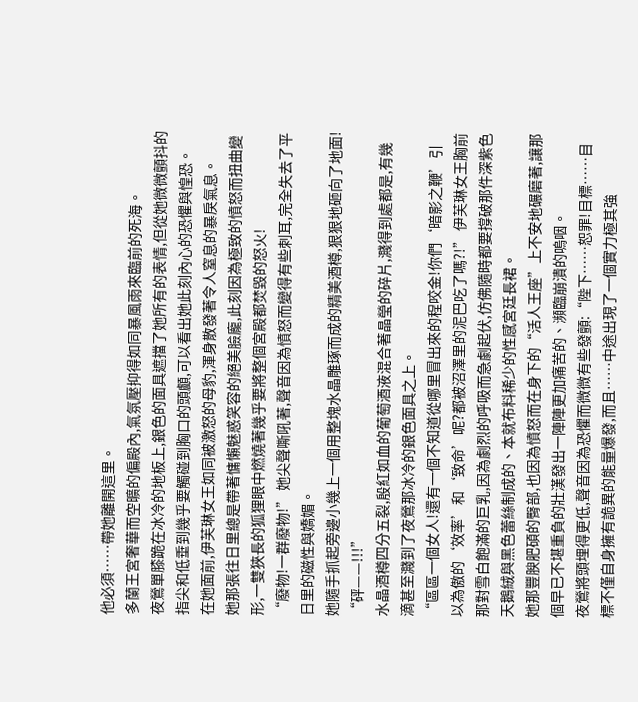他必須……帶她離開這里。
多蘭王宮奢華而空曠的偏殿內,氣氛壓抑得如同暴風雨來臨前的死海。
夜鶯單膝跪在冰冷的地板上,銀色的面具遮擋了她所有的表情,但從她微微顫抖的指尖和低垂到幾乎要觸碰到胸口的頭顱,可以看出她此刻內心的恐懼與惶恐。
在她面前,伊芙琳女王如同被激怒的母豹,渾身散發著令人窒息的暴戾氣息。
她那張往日里總是帶著慵懶魅惑笑容的絕美臉龐,此刻因為極致的憤怒而扭曲變形,一雙狹長的狐狸眼中燃燒著幾乎要將整個宮殿都焚毀的怒火!
“廢物!一群廢物!” 她尖聲嘶吼著,聲音因為憤怒而變得有些刺耳,完全失去了平日里的磁性與嬌媚。
她隨手抓起旁邊小幾上一個用整塊水晶雕琢而成的精美酒樽,狠狠地砸向了地面!
“砰——!!!”
水晶酒樽四分五裂,殷紅如血的葡萄酒液混合著晶瑩的碎片,濺得到處都是,有幾滴甚至濺到了夜鶯那冰冷的銀色面具之上。
“區區一個女人!還有一個不知道從哪里冒出來的程咬金!你們‘暗影之鞭’引以為傲的‘效率’和‘致命’呢?都被沼澤里的泥巴吃了嗎?!” 伊芙琳女王胸前那對雪白飽滿的巨乳,因為劇烈的呼吸而急劇起伏,仿佛隨時都要撐破那件深紫色天鵝絨與黑色蕾絲制成的、本就布料稀少的性感宮廷長裙。
她那豐腴肥碩的臀部,也因為憤怒而在身下的“活人王座”上不安地碾磨著,讓那個早已不堪重負的壯漢發出一陣陣更加痛苦的、瀕臨崩潰的嗚咽。
夜鶯將頭埋得更低,聲音因為恐懼而微微有些發顫:“陛下……恕罪!目標……目標不僅自身擁有詭異的能量爆發,而且……中途出現了一個實力極其強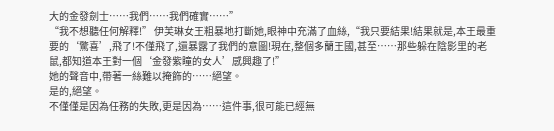大的金發劍士……我們……我們確實……”
“我不想聽任何解釋!” 伊芙琳女王粗暴地打斷她,眼神中充滿了血絲,“我只要結果!結果就是,本王最重要的‘驚喜’,飛了!不僅飛了,還暴露了我們的意圖!現在,整個多蘭王國,甚至……那些躲在陰影里的老鼠,都知道本王對一個‘金發紫瞳的女人’感興趣了!”
她的聲音中,帶著一絲難以掩飾的……絕望。
是的,絕望。
不僅僅是因為任務的失敗,更是因為……這件事,很可能已經無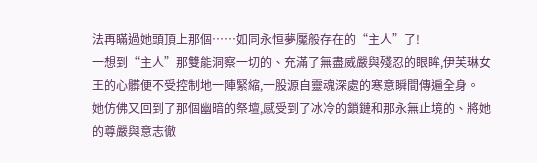法再瞞過她頭頂上那個……如同永恒夢魘般存在的“主人”了!
一想到“主人”那雙能洞察一切的、充滿了無盡威嚴與殘忍的眼眸,伊芙琳女王的心髒便不受控制地一陣緊縮,一股源自靈魂深處的寒意瞬間傳遍全身。
她仿佛又回到了那個幽暗的祭壇,感受到了冰冷的鎖鏈和那永無止境的、將她的尊嚴與意志徹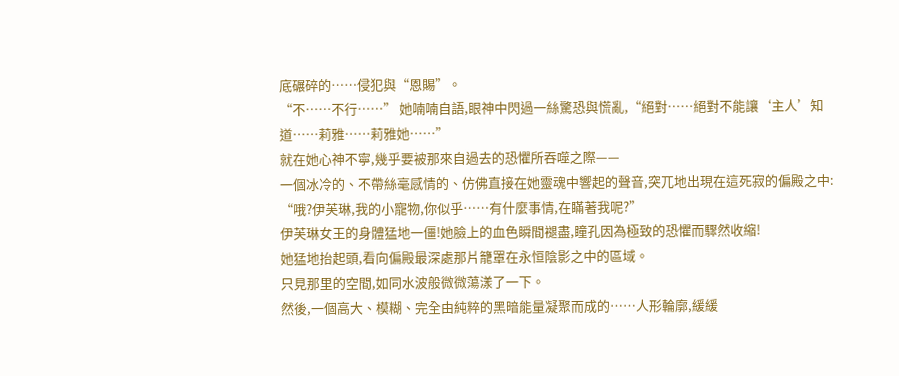底碾碎的……侵犯與“恩賜”。
“不……不行……” 她喃喃自語,眼神中閃過一絲驚恐與慌亂,“絕對……絕對不能讓‘主人’知道……莉雅……莉雅她……”
就在她心神不寧,幾乎要被那來自過去的恐懼所吞噬之際——
一個冰冷的、不帶絲毫感情的、仿佛直接在她靈魂中響起的聲音,突兀地出現在這死寂的偏殿之中:
“哦?伊芙琳,我的小寵物,你似乎……有什麼事情,在瞞著我呢?”
伊芙琳女王的身體猛地一僵!她臉上的血色瞬間褪盡,瞳孔因為極致的恐懼而驟然收縮!
她猛地抬起頭,看向偏殿最深處那片籠罩在永恒陰影之中的區域。
只見那里的空間,如同水波般微微蕩漾了一下。
然後,一個高大、模糊、完全由純粹的黑暗能量凝聚而成的……人形輪廓,緩緩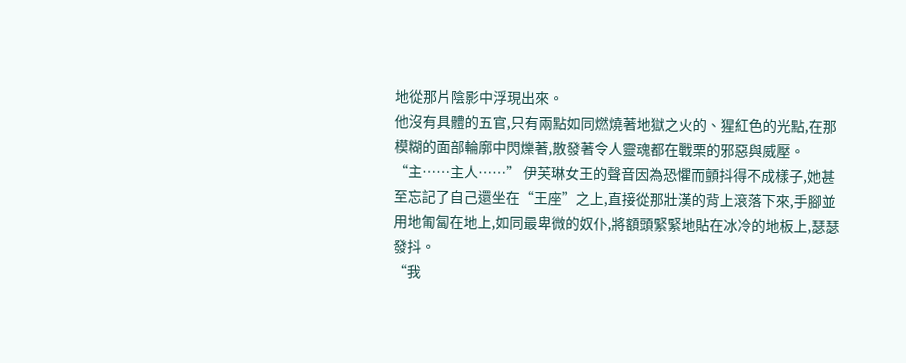地從那片陰影中浮現出來。
他沒有具體的五官,只有兩點如同燃燒著地獄之火的、猩紅色的光點,在那模糊的面部輪廓中閃爍著,散發著令人靈魂都在戰栗的邪惡與威壓。
“主……主人……” 伊芙琳女王的聲音因為恐懼而顫抖得不成樣子,她甚至忘記了自己還坐在“王座”之上,直接從那壯漢的背上滾落下來,手腳並用地匍匐在地上,如同最卑微的奴仆,將額頭緊緊地貼在冰冷的地板上,瑟瑟發抖。
“我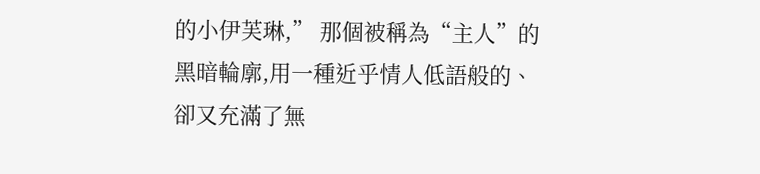的小伊芙琳,” 那個被稱為“主人”的黑暗輪廓,用一種近乎情人低語般的、卻又充滿了無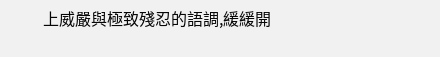上威嚴與極致殘忍的語調,緩緩開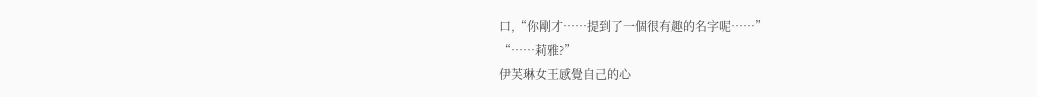口,“你剛才……提到了一個很有趣的名字呢……”
“……莉雅?”
伊芙琳女王感覺自己的心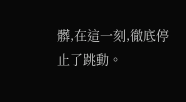髒,在這一刻,徹底停止了跳動。